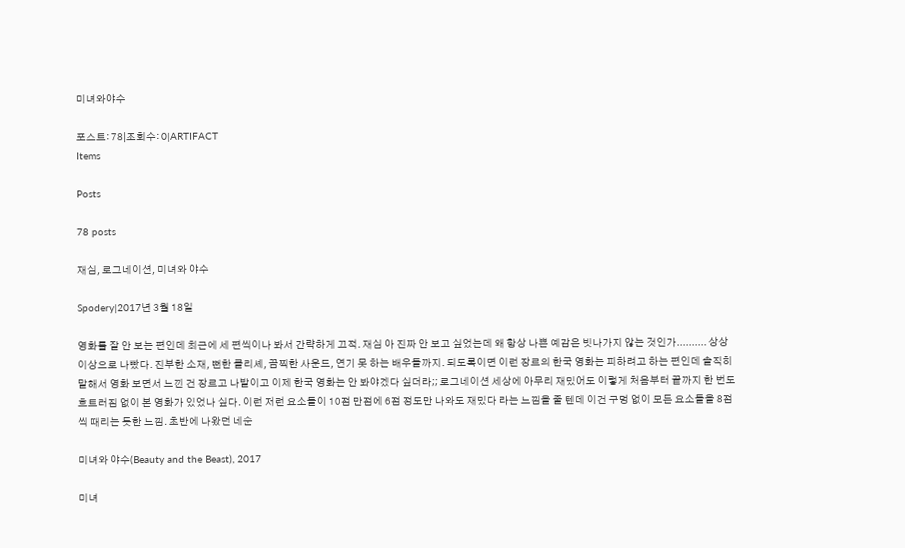미녀와야수

포스트: 78|조회수: 0|ARTIFACT
Items

Posts

78 posts

재심, 로그네이션, 미녀와 야수

Spodery|2017년 3월 18일

영화를 잘 안 보는 편인데 최근에 세 편씩이나 봐서 간략하게 끄적. 재심 아 진짜 안 보고 싶었는데 왜 항상 나쁜 예감은 빗나가지 않는 것인가.......... 상상 이상으로 나빴다. 진부한 소재, 뻔한 클리셰, 끔찍한 사운드, 연기 못 하는 배우들까지. 되도록이면 이런 장르의 한국 영화는 피하려고 하는 편인데 솔직히 말해서 영화 보면서 느낀 건 장르고 나발이고 이제 한국 영화는 안 봐야겠다 싶더라;; 로그네이션 세상에 아무리 재밌어도 이렇게 처음부터 끝까지 한 번도 흐트러짐 없이 본 영화가 있었나 싶다. 이런 저런 요소들이 10점 만점에 6점 정도만 나와도 재밌다 라는 느낌을 줄 텐데 이건 구멍 없이 모든 요소들을 8점씩 때리는 듯한 느낌. 초반에 나왔던 네순

미녀와 야수(Beauty and the Beast), 2017

미녀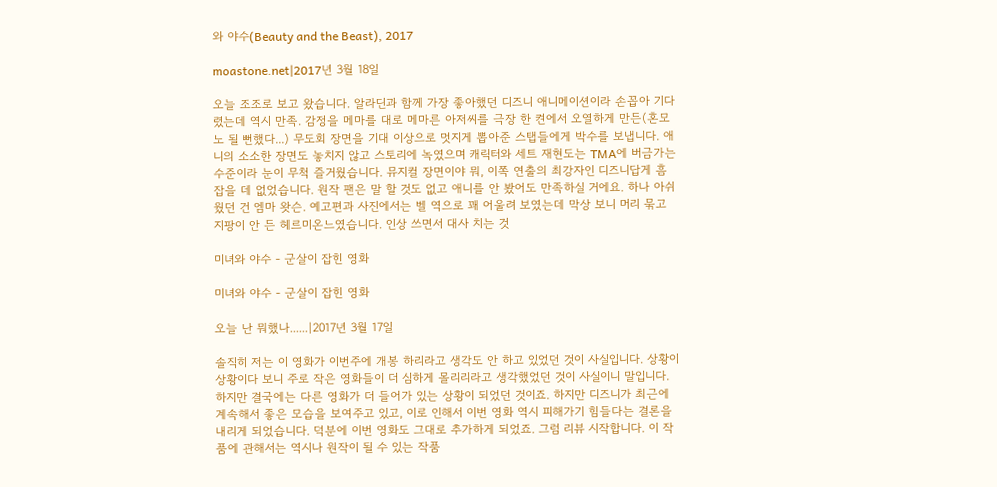와 야수(Beauty and the Beast), 2017

moastone.net|2017년 3월 18일

오늘 조조로 보고 왔습니다. 알라딘과 함께 가장 좋아했던 디즈니 애니메이션이라 손꼽아 기다렸는데 역시 만족. 감정을 메마를 대로 메마른 아저씨를 극장 한 켠에서 오열하게 만든(혼모노 될 뻔했다...) 무도회 장면을 기대 이상으로 멋지게 뽑아준 스탭들에게 박수를 보냅니다. 애니의 소소한 장면도 놓치지 않고 스토리에 녹였으며 캐릭터와 세트 재현도는 TMA에 버금가는 수준이라 눈이 무척 즐거웠습니다. 뮤지컬 장면이야 뭐, 이쪽 연출의 최강자인 디즈니답게 흠 잡을 데 없었습니다. 원작 팬은 말 할 것도 없고 애니를 안 봤어도 만족하실 거에요. 하나 아쉬웠던 건 엠마 왓슨. 예고편과 사진에서는 벨 역으로 꽤 어울려 보였는데 막상 보니 머리 묶고 지팡이 안 든 헤르미온느였습니다. 인상 쓰면서 대사 치는 것

미녀와 야수 - 군살이 잡힌 영화

미녀와 야수 - 군살이 잡힌 영화

오늘 난 뭐했나......|2017년 3월 17일

솔직히 저는 이 영화가 이번주에 개봉 하리라고 생각도 안 하고 있었던 것이 사실입니다. 상황이 상황이다 보니 주로 작은 영화들이 더 심하게 몰리리라고 생각했었던 것이 사실이니 말입니다. 하지만 결국에는 다른 영화가 더 들어가 있는 상황이 되었던 것이죠. 하지만 디즈니가 최근에 계속해서 좋은 모습을 보여주고 있고, 이로 인해서 이번 영화 역시 피해가기 힘들다는 결론을 내리게 되었습니다. 덕분에 이번 영화도 그대로 추가하게 되었죠. 그럼 리뷰 시작합니다. 이 작품에 관해서는 역시나 원작이 될 수 있는 작품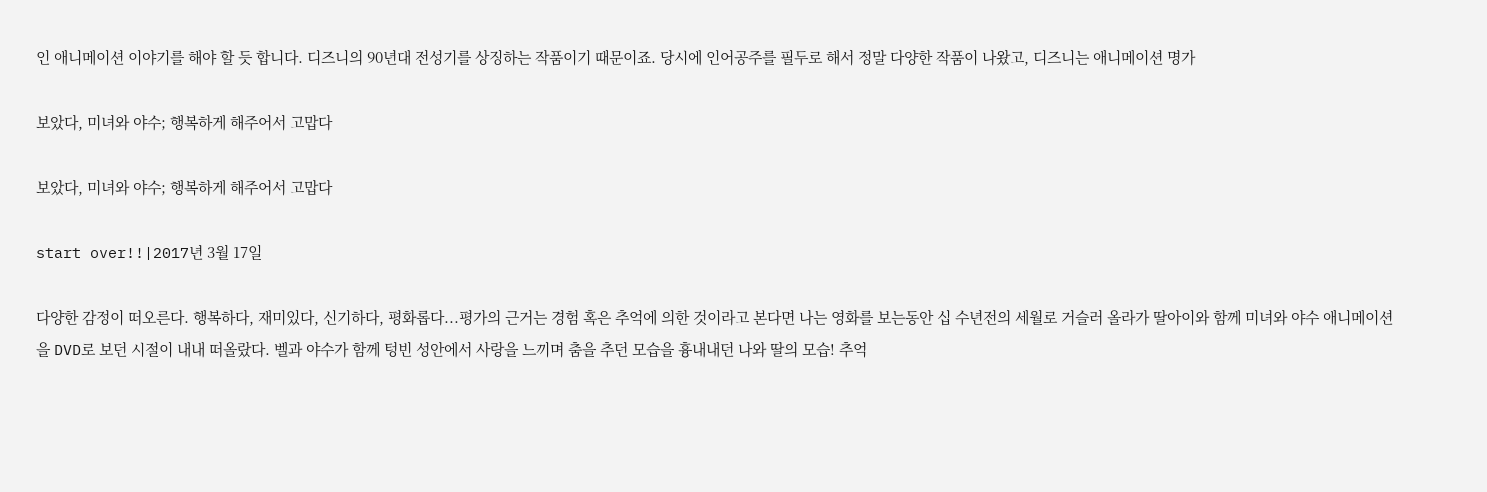인 애니메이션 이야기를 해야 할 듯 합니다. 디즈니의 90년대 전성기를 상징하는 작품이기 때문이죠. 당시에 인어공주를 필두로 해서 정말 다양한 작품이 나왔고, 디즈니는 애니메이션 명가

보았다, 미녀와 야수; 행복하게 해주어서 고맙다

보았다, 미녀와 야수; 행복하게 해주어서 고맙다

start over!!|2017년 3월 17일

다양한 감정이 떠오른다. 행복하다, 재미있다, 신기하다, 평화롭다...평가의 근거는 경험 혹은 추억에 의한 것이라고 본다면 나는 영화를 보는동안 십 수년전의 세월로 거슬러 올라가 딸아이와 함께 미녀와 야수 애니메이션을 DVD로 보던 시절이 내내 떠올랐다. 벨과 야수가 함께 텅빈 성안에서 사랑을 느끼며 춤을 추던 모습을 흉내내던 나와 딸의 모습! 추억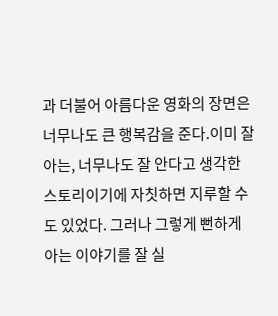과 더불어 아름다운 영화의 장면은 너무나도 큰 행복감을 준다.이미 잘 아는, 너무나도 잘 안다고 생각한 스토리이기에 자칫하면 지루할 수도 있었다. 그러나 그렇게 뻔하게 아는 이야기를 잘 실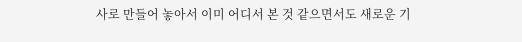사로 만들어 놓아서 이미 어디서 본 것 같으면서도 새로운 기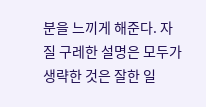분을 느끼게 해준다. 자질 구레한 설명은 모두가 생략한 것은 잘한 일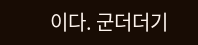이다. 군더더기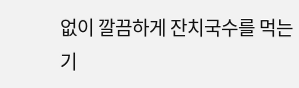없이 깔끔하게 잔치국수를 먹는 기